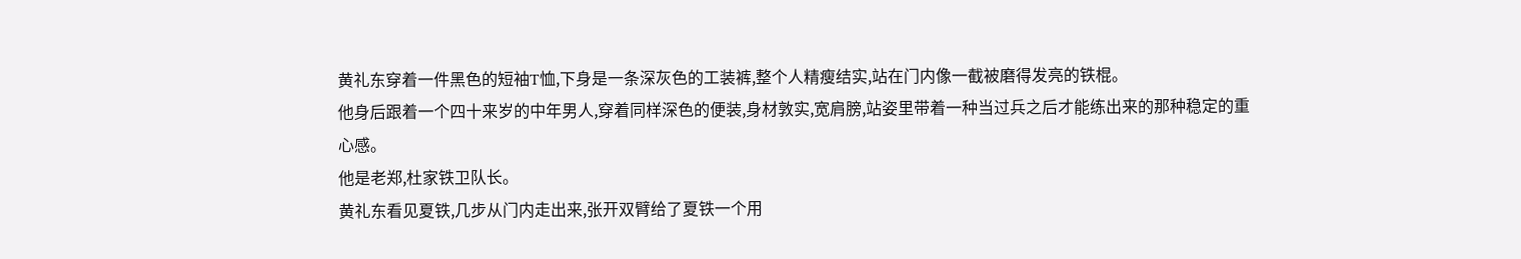黄礼东穿着一件黑色的短袖T恤,下身是一条深灰色的工装裤,整个人精瘦结实,站在门内像一截被磨得发亮的铁棍。
他身后跟着一个四十来岁的中年男人,穿着同样深色的便装,身材敦实,宽肩膀,站姿里带着一种当过兵之后才能练出来的那种稳定的重心感。
他是老郑,杜家铁卫队长。
黄礼东看见夏铁,几步从门内走出来,张开双臂给了夏铁一个用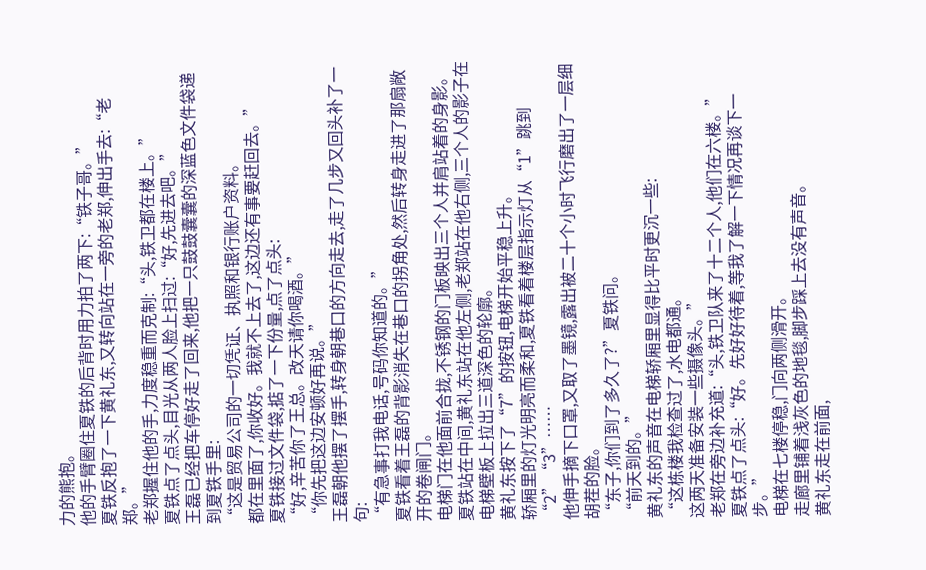力的熊抱。
他的手臂圈住夏铁的后背时用力拍了两下:“铁子哥。”
夏铁反抱了一下黄礼东,又转向站在一旁的老郑,伸出手去:“老郑。”
老郑握住他的手,力度稳重而克制:“头,铁卫都在楼上。”
夏铁点了点头,目光从两人脸上扫过:“好,先进去吧。”
王磊已经把车停好走了回来,他把一只鼓鼓囊囊的深蓝色文件袋递到夏铁手里:
“这是贸易公司的一切凭证、执照和银行账户资料。
都在里面了,你收好。我就不上去了,这边还有事要赶回去。”
夏铁接过文件袋,掂了一下份量,点了点头:
“好,辛苦你了王总。改天请你喝酒。”
“你先把这边安顿好再说。”
王磊朝他摆了摆手,转身朝巷口的方向走去,走了几步又回头补了一句:
“有急事打我电话,号码你知道的。”
夏铁看着王磊的背影消失在巷口的拐角处,然后转身走进了那扇敞开的卷闸门。
电梯门在他面前合拢,不锈钢的门板映出三个人并肩站着的身影。
夏铁站在中间,黄礼东站在他左侧,老郑站在他右侧,三个人的影子在电梯壁板上拉出三道深色的轮廓。
黄礼东按下了“7”的按钮,电梯开始平稳上升。
轿厢里的灯光明亮而柔和,夏铁看着楼层指示灯从“1”跳到“2”“3”……
他伸手摘下口罩,又取了墨镜,露出被二十个小时飞行磨出了一层细胡茬的脸。
“东子,你们到了多久了?”夏铁问。
“前天到的。”
黄礼东的声音在电梯轿厢里显得比平时更沉一些:
“这栋楼我检查过了,水电都通。
这两天准备安装一些摄像头。”
老郑在旁边补充道:“头,铁卫队来了十二个人,他们在六楼。”
夏铁点了点头:“好。先好好待着,等我了解一下情况再谈下一步。”
电梯在七楼停稳,门向两侧滑开。
走廊里铺着浅灰色的地毯,脚步踩上去没有声音。
黄礼东走在前面,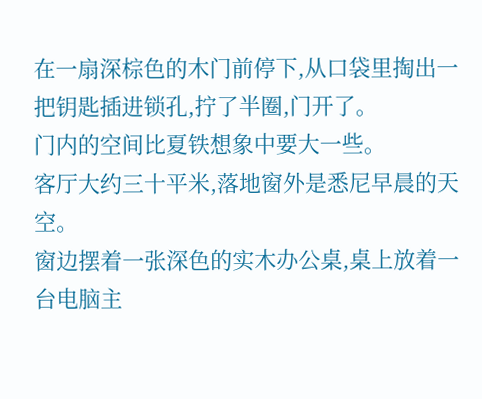在一扇深棕色的木门前停下,从口袋里掏出一把钥匙插进锁孔,拧了半圈,门开了。
门内的空间比夏铁想象中要大一些。
客厅大约三十平米,落地窗外是悉尼早晨的天空。
窗边摆着一张深色的实木办公桌,桌上放着一台电脑主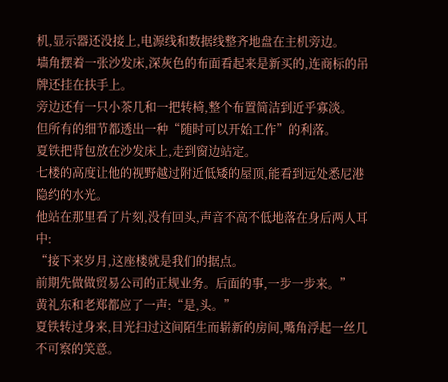机,显示器还没接上,电源线和数据线整齐地盘在主机旁边。
墙角摆着一张沙发床,深灰色的布面看起来是新买的,连商标的吊牌还挂在扶手上。
旁边还有一只小茶几和一把转椅,整个布置简洁到近乎寡淡。
但所有的细节都透出一种“随时可以开始工作”的利落。
夏铁把背包放在沙发床上,走到窗边站定。
七楼的高度让他的视野越过附近低矮的屋顶,能看到远处悉尼港隐约的水光。
他站在那里看了片刻,没有回头,声音不高不低地落在身后两人耳中:
“接下来岁月,这座楼就是我们的据点。
前期先做做贸易公司的正规业务。后面的事,一步一步来。”
黄礼东和老郑都应了一声:“是,头。”
夏铁转过身来,目光扫过这间陌生而崭新的房间,嘴角浮起一丝几不可察的笑意。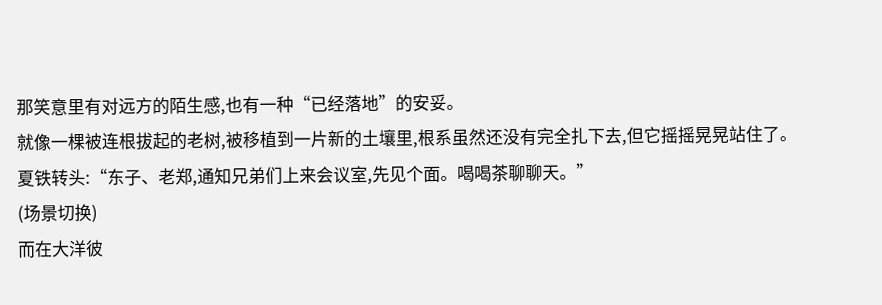那笑意里有对远方的陌生感,也有一种“已经落地”的安妥。
就像一棵被连根拔起的老树,被移植到一片新的土壤里,根系虽然还没有完全扎下去,但它摇摇晃晃站住了。
夏铁转头:“东子、老郑,通知兄弟们上来会议室,先见个面。喝喝茶聊聊天。”
(场景切换)
而在大洋彼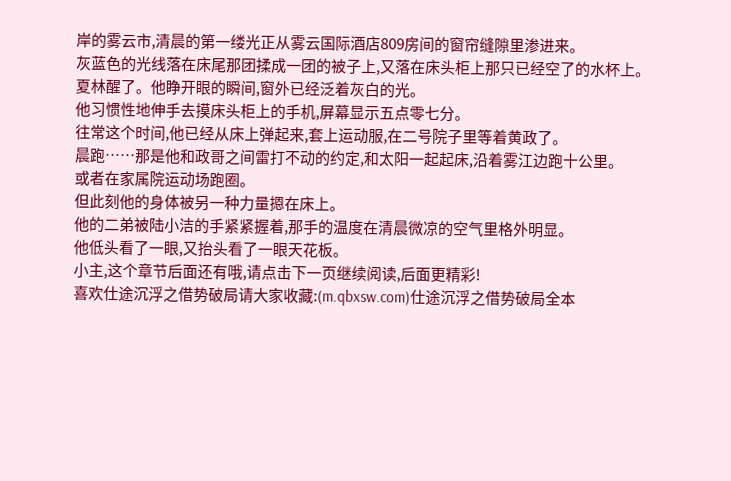岸的雾云市,清晨的第一缕光正从雾云国际酒店809房间的窗帘缝隙里渗进来。
灰蓝色的光线落在床尾那团揉成一团的被子上,又落在床头柜上那只已经空了的水杯上。
夏林醒了。他睁开眼的瞬间,窗外已经泛着灰白的光。
他习惯性地伸手去摸床头柜上的手机,屏幕显示五点零七分。
往常这个时间,他已经从床上弹起来,套上运动服,在二号院子里等着黄政了。
晨跑……那是他和政哥之间雷打不动的约定,和太阳一起起床,沿着雾江边跑十公里。
或者在家属院运动场跑圈。
但此刻他的身体被另一种力量摁在床上。
他的二弟被陆小洁的手紧紧握着,那手的温度在清晨微凉的空气里格外明显。
他低头看了一眼,又抬头看了一眼天花板。
小主,这个章节后面还有哦,请点击下一页继续阅读,后面更精彩!
喜欢仕途沉浮之借势破局请大家收藏:(m.qbxsw.com)仕途沉浮之借势破局全本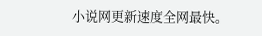小说网更新速度全网最快。